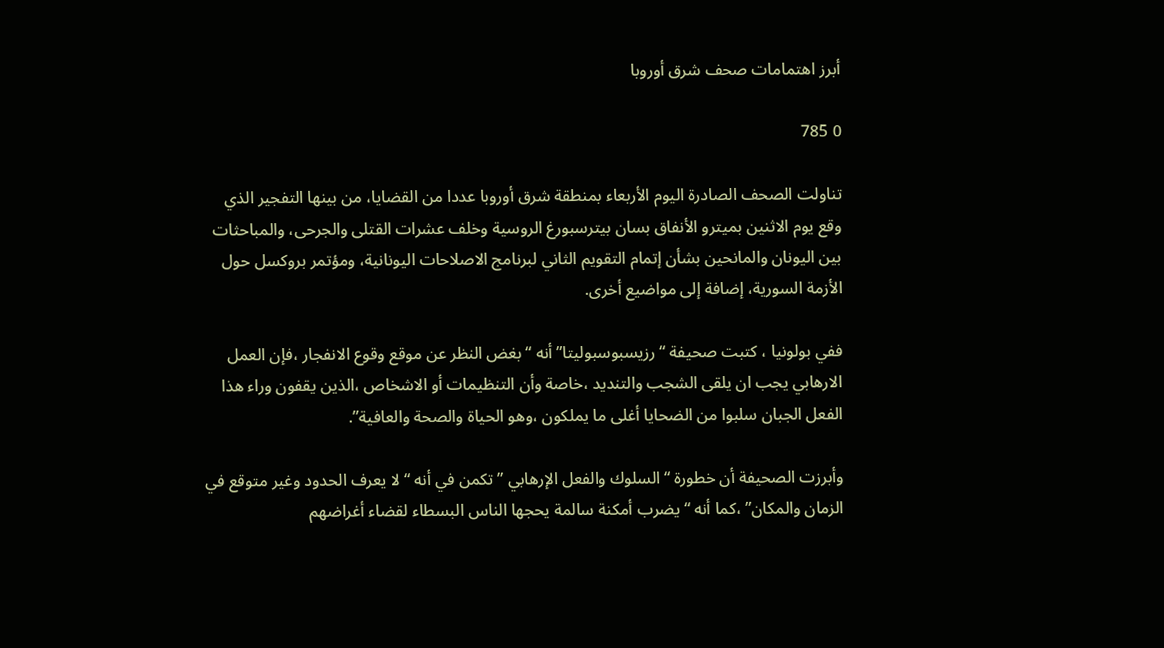أبرز اهتمامات صحف شرق أوروبا

0 785

تناولت الصحف الصادرة اليوم الأربعاء بمنطقة شرق أوروبا عددا من القضايا، من بينها التفجير الذي وقع يوم الاثنين بميترو الأنفاق بسان بيترسبورغ الروسية وخلف عشرات القتلى والجرحى، والمباحثات بين اليونان والمانحين بشأن إتمام التقويم الثاني لبرنامج الاصلاحات اليونانية، ومؤتمر بروكسل حول الأزمة السورية، إضافة إلى مواضيع أخرى.

ففي بولونيا ، كتبت صحيفة “رزيسبوسبوليتا” أنه “بغض النظر عن موقع وقوع الانفجار ،فإن العمل الارهابي يجب ان يلقى الشجب والتنديد ،خاصة وأن التنظيمات أو الاشخاص ،الذين يقفون وراء هذا الفعل الجبان سلبوا من الضحايا أغلى ما يملكون ،وهو الحياة والصحة والعافية”.

وأبرزت الصحيفة أن خطورة “السلوك والفعل الإرهابي ” تكمن في أنه “لا يعرف الحدود وغير متوقع في الزمان والمكان” ،كما أنه “يضرب أمكنة سالمة يحجها الناس البسطاء لقضاء أغراضهم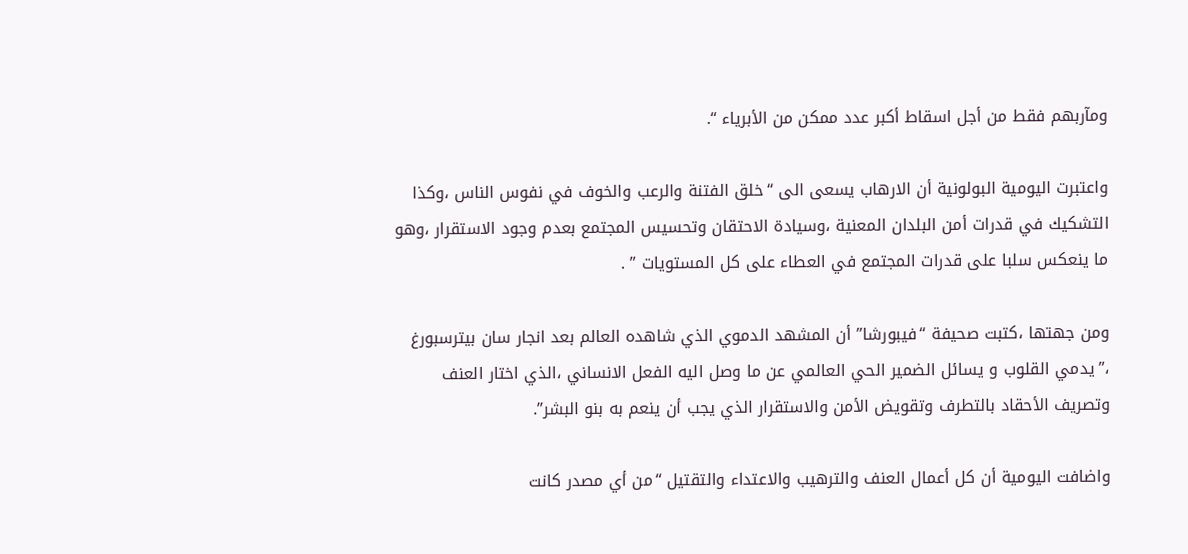ومآربهم فقط من أجل اسقاط أكبر عدد ممكن من الأبرياء “.

واعتبرت اليومية البولونية أن الارهاب يسعى الى “خلق الفتنة والرعب والخوف في نفوس الناس ،وكذا التشكيك في قدرات أمن البلدان المعنية ،وسيادة الاحتقان وتحسيس المجتمع بعدم وجود الاستقرار ،وهو ما ينعكس سلبا على قدرات المجتمع في العطاء على كل المستويات ” .

ومن جهتها ،كتبت صحيفة “فيبورشا” أن المشهد الدموي الذي شاهده العالم بعد انجار سان بيترسبورغ ،”يدمي القلوب و يسائل الضمير الحي العالمي عن ما وصل اليه الفعل الانساني ،الذي اختار العنف وتصريف الأحقاد بالتطرف وتقويض الأمن والاستقرار الذي يجب أن ينعم به بنو البشر”.

واضافت اليومية أن كل أعمال العنف والترهيب والاعتداء والتقتيل “من أي مصدر كانت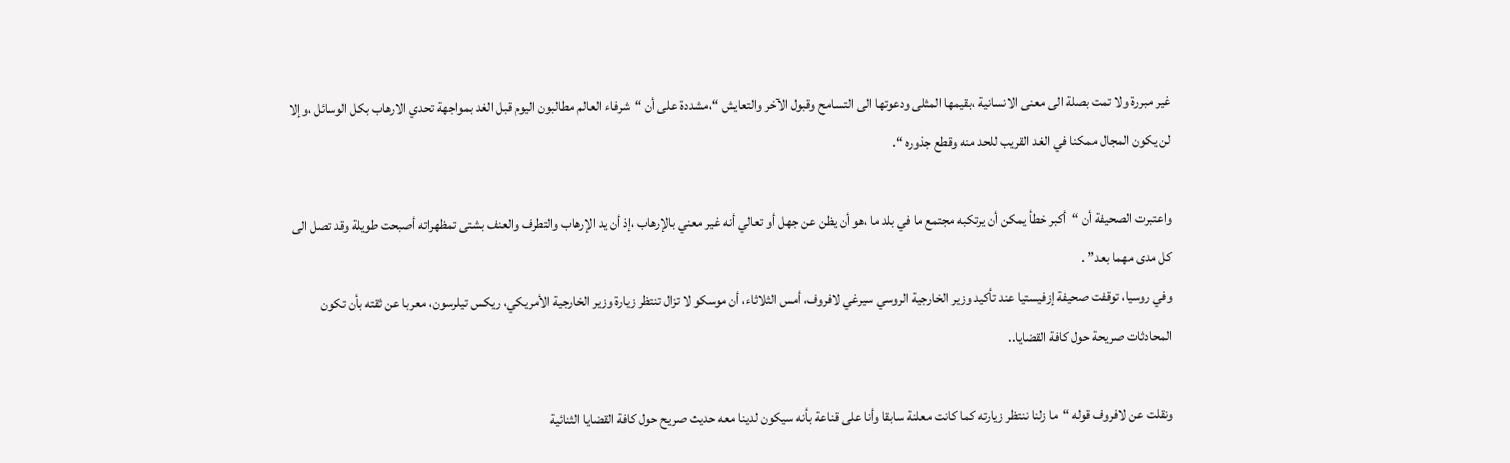غير مبررة ولا تمت بصلة الى معنى الانسانية ،بقيمها المثلى ودعوتها الى التسامح وقبول الآخر والتعايش “،مشددة على أن “شرفاء العالم مطالبون اليوم قبل الغد بمواجهة تحدي الارهاب بكل الوسائل ،وإلا لن يكون المجال ممكنا في الغد القريب للحد منه وقطع جذوره “.

واعتبرت الصحيفة أن “أكبر خطأ يمكن أن يرتكبه مجتمع ما في بلد ما ،هو أن يظن عن جهل أو تعالي أنه غير معني بالإرهاب ،إذ أن يد الإرهاب والتطرف والعنف بشتى تمظهراته أصبحت طويلة وقد تصل الى كل مدى مهما بعد” .
وفي روسيا، توقفت صحيفة إزفيستيا عند تأكيد وزير الخارجية الروسي سيرغي لافروف، أمس الثلاثاء، أن موسكو لا تزال تنتظر زيارة وزير الخارجية الأمريكي، ريكس تيلرسون، معربا عن ثقته بأن تكون المحادثات صريحة حول كافة القضايا..

ونقلت عن لافروف قوله “ما زلنا ننتظر زيارته كما كانت معلنة سابقا وأنا على قناعة بأنه سيكون لدينا معه حديث صريح حول كافة القضايا الثنائية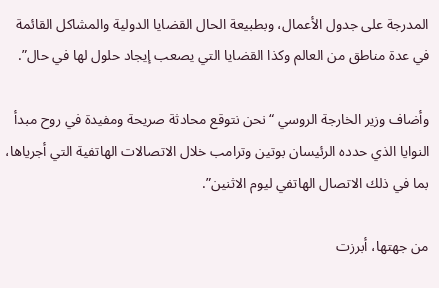المدرجة على جدول الأعمال، وبطبيعة الحال القضايا الدولية والمشاكل القائمة في عدة مناطق من العالم وكذا القضايا التي يصعب إيجاد حلول لها في حال”.

وأضاف وزير الخارجة الروسي “نحن نتوقع محادثة صريحة ومفيدة في روح مبدأ النوايا الذي حدده الرئيسان بوتين وترامب خلال الاتصالات الهاتفية التي أجرياها، بما في ذلك الاتصال الهاتفي ليوم الاثنين”.

من جهتها، أبرزت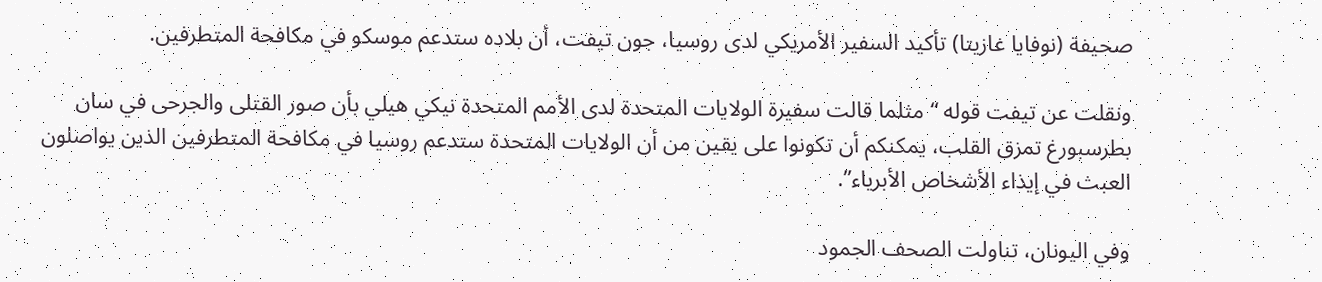صحيفة (نوفايا غازيتا) تأكيد السفير الأمريكي لدى روسيا، جون تيفت، أن بلاده ستدعم موسكو في مكافحة المتطرفين.

ونقلت عن تيفت قوله “مثلما قالت سفيرة الولايات المتحدة لدى الأمم المتحدة نيكي هيلي بأن صور القتلى والجرحى في سان بطرسبورغ تمزق القلب، يمكنكم أن تكونوا على يقين من أن الولايات المتحدة ستدعم روسيا في مكافحة المتطرفين الذين يواصلون العبث في إيذاء الأشخاص الأبرياء”.

وفي اليونان، تناولت الصحف الجمود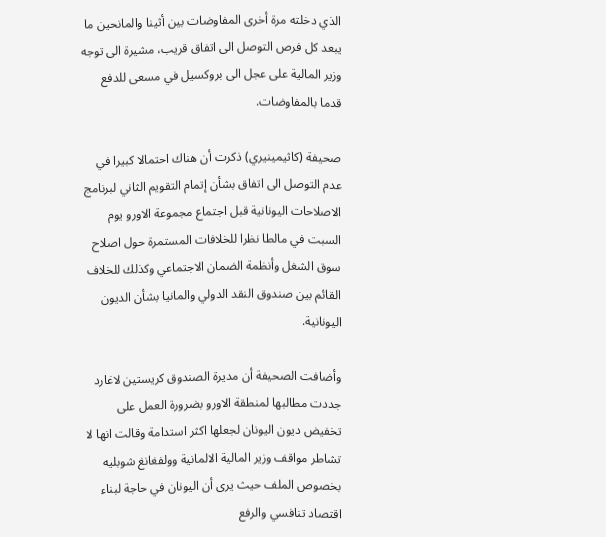الذي دخلته مرة أخرى المفاوضات بين أثينا والمانحين ما يبعد كل فرص التوصل الى اتفاق قريب، مشيرة الى توجه وزير المالية على عجل الى بروكسيل في مسعى للدفع قدما بالمفاوضات.

صحيفة (كاثيمينيري) ذكرت أن هناك احتمالا كبيرا في عدم التوصل الى اتفاق بشأن إتمام التقويم الثاني لبرنامج الاصلاحات اليونانية قبل اجتماع مجموعة الاورو يوم السبت في مالطا نظرا للخلافات المستمرة حول اصلاح سوق الشغل وأنظمة الضمان الاجتماعي وكذلك للخلاف القائم بين صندوق النقد الدولي والمانيا بشأن الديون اليونانية.

وأضافت الصحيفة أن مديرة الصندوق كريستين لاغارد جددت مطالبها لمنطقة الاورو بضرورة العمل على تخفيض ديون اليونان لجعلها اكثر استدامة وقالت انها لا تشاطر مواقف وزير المالية الالمانية وولفغانغ شوبليه بخصوص الملف حيث يرى أن اليونان في حاجة لبناء اقتصاد تنافسي والرفع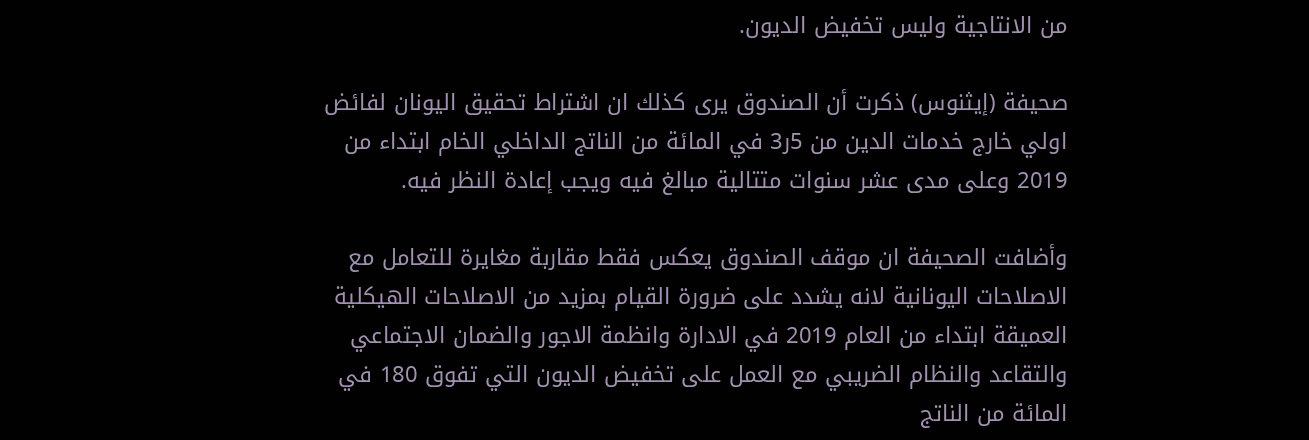من الانتاجية وليس تخفيض الديون.

صحيفة (إيثنوس) ذكرت أن الصندوق يرى كذلك ان اشتراط تحقيق اليونان لفائض اولي خارج خدمات الدين من 5ر3 في المائة من الناتج الداخلي الخام ابتداء من 2019 وعلى مدى عشر سنوات متتالية مبالغ فيه ويجب إعادة النظر فيه.

وأضافت الصحيفة ان موقف الصندوق يعكس فقط مقاربة مغايرة للتعامل مع الاصلاحات اليونانية لانه يشدد على ضرورة القيام بمزيد من الاصلاحات الهيكلية العميقة ابتداء من العام 2019 في الادارة وانظمة الاجور والضمان الاجتماعي والتقاعد والنظام الضريبي مع العمل على تخفيض الديون التي تفوق 180 في المائة من الناتج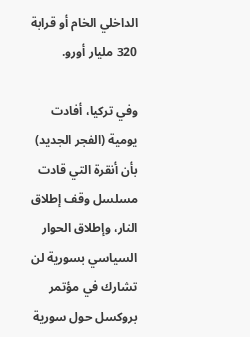الداخلي الخام أو قرابة 320 مليار أورو.

وفي تركيا، أفادت يومية (الفجر الجديد) بأن أنقرة التي قادت مسلسل وقف إطلاق النار، وإطلاق الحوار السياسي بسورية لن تشارك في مؤتمر بروكسل حول سورية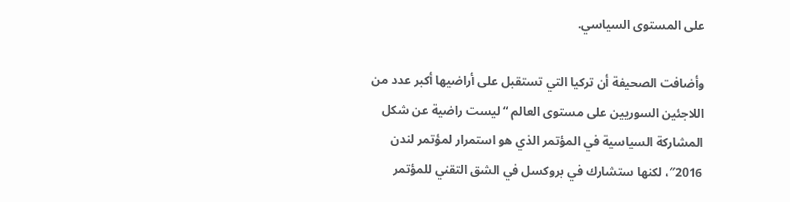على المستوى السياسي.

وأضافت الصحيفة أن تركيا التي تستقبل على أراضيها أكبر عدد من اللاجئين السوريين على مستوى العالم “ليست راضية عن شكل المشاركة السياسية في المؤتمر الذي هو استمرار لمؤتمر لندن 2016″، لكنها ستشارك في بروكسل في الشق التقني للمؤتمر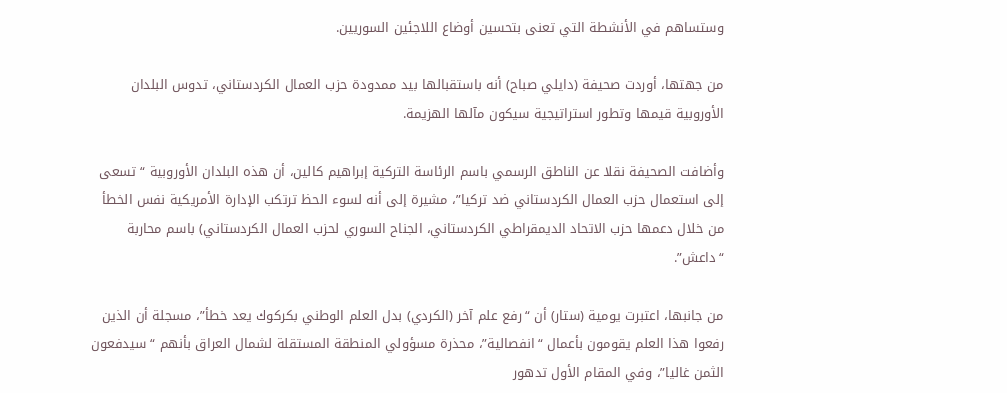وستساهم في الأنشطة التي تعنى بتحسين أوضاع اللاجئين السوريين.

من جهتها، أوردت صحيفة (دايلي صباح) أنه باستقبالها بيد ممدودة حزب العمال الكردستاني، تدوس البلدان الأوروبية قيمها وتطور استراتيجية سيكون مآلها الهزيمة.

وأضافت الصحيفة نقلا عن الناطق الرسمي باسم الرئاسة التركية إبراهيم كالين، أن هذه البلدان الأوروبية “تسعى إلى استعمال حزب العمال الكردستاني ضد تركيا”، مشيرة إلى أنه لسوء الحظ ترتكب الإدارة الأمريكية نفس الخطأ من خلال دعمها حزب الاتحاد الديمقراطي الكردستاني، الجناح السوري لحزب العمال الكردستاني) باسم محاربة “داعش”.

من جانبها، اعتبرت يومية (ستار) أن “رفع علم آخر (الكردي) بدل العلم الوطني بكركوك يعد خطأ”، مسجلة أن الذين رفعوا هذا العلم يقومون بأعمال “انفصالية”، محذرة مسؤولي المنطقة المستقلة لشمال العراق بأنهم “سيدفعون الثمن غاليا”، وفي المقام الأول تدهور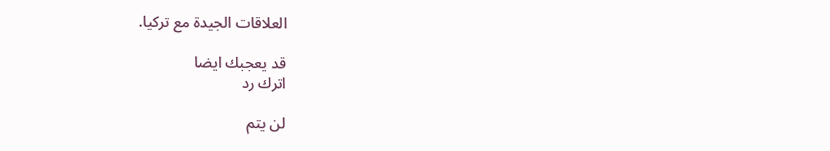العلاقات الجيدة مع تركيا.

قد يعجبك ايضا
اترك رد

لن يتم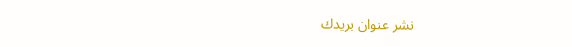نشر عنوان بريدك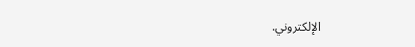الإلكتروني.